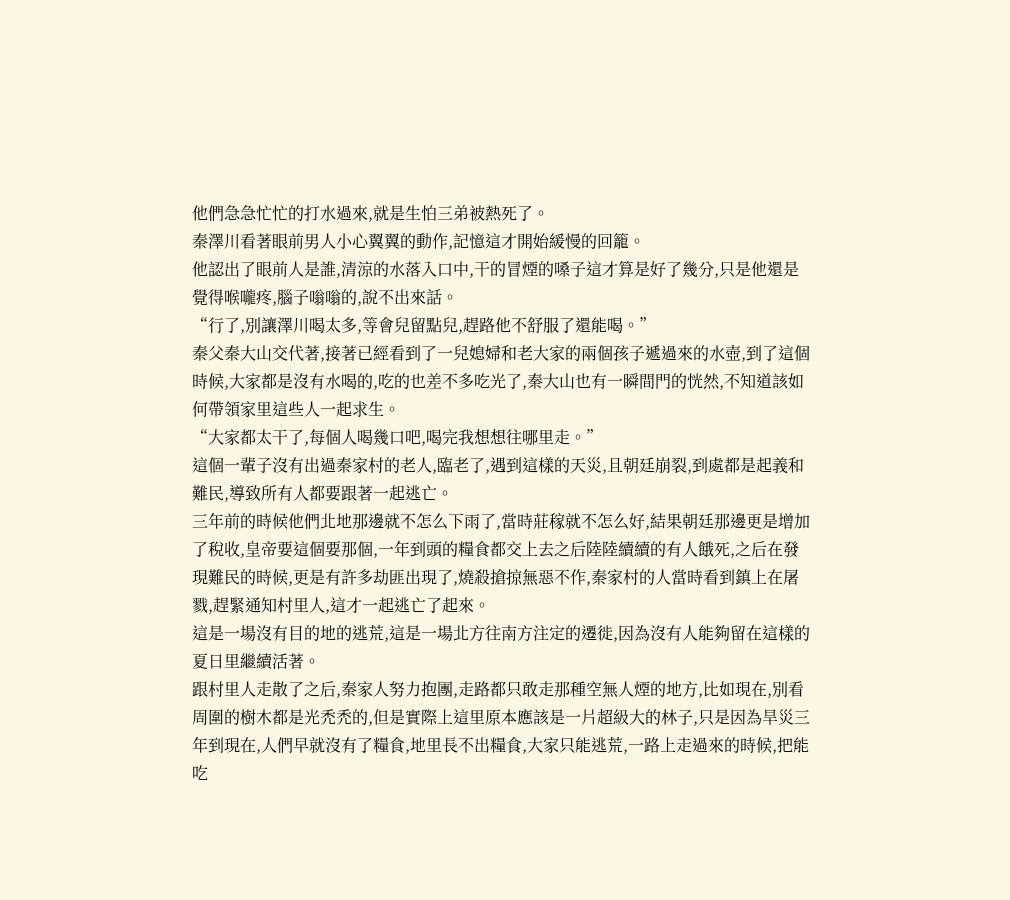他們急急忙忙的打水過來,就是生怕三弟被熱死了。
秦澤川看著眼前男人小心翼翼的動作,記憶這才開始緩慢的回籠。
他認出了眼前人是誰,清涼的水落入口中,干的冒煙的嗓子這才算是好了幾分,只是他還是覺得喉嚨疼,腦子嗡嗡的,說不出來話。
“行了,別讓澤川喝太多,等會兒留點兒,趕路他不舒服了還能喝。”
秦父秦大山交代著,接著已經看到了一兒媳婦和老大家的兩個孩子遞過來的水壺,到了這個時候,大家都是沒有水喝的,吃的也差不多吃光了,秦大山也有一瞬間門的恍然,不知道該如何帶領家里這些人一起求生。
“大家都太干了,每個人喝幾口吧,喝完我想想往哪里走。”
這個一輩子沒有出過秦家村的老人,臨老了,遇到這樣的天災,且朝廷崩裂,到處都是起義和難民,導致所有人都要跟著一起逃亡。
三年前的時候他們北地那邊就不怎么下雨了,當時莊稼就不怎么好,結果朝廷那邊更是增加了稅收,皇帝要這個要那個,一年到頭的糧食都交上去之后陸陸續續的有人餓死,之后在發現難民的時候,更是有許多劫匪出現了,燒殺搶掠無惡不作,秦家村的人當時看到鎮上在屠戮,趕緊通知村里人,這才一起逃亡了起來。
這是一場沒有目的地的逃荒,這是一場北方往南方注定的遷徙,因為沒有人能夠留在這樣的夏日里繼續活著。
跟村里人走散了之后,秦家人努力抱團,走路都只敢走那種空無人煙的地方,比如現在,別看周圍的樹木都是光禿禿的,但是實際上這里原本應該是一片超級大的林子,只是因為旱災三年到現在,人們早就沒有了糧食,地里長不出糧食,大家只能逃荒,一路上走過來的時候,把能吃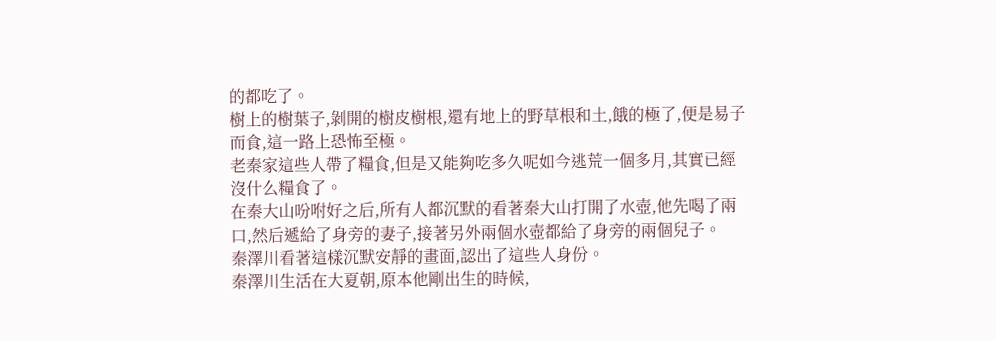的都吃了。
樹上的樹葉子,剝開的樹皮樹根,還有地上的野草根和土,餓的極了,便是易子而食,這一路上恐怖至極。
老秦家這些人帶了糧食,但是又能夠吃多久呢如今逃荒一個多月,其實已經沒什么糧食了。
在秦大山吩咐好之后,所有人都沉默的看著秦大山打開了水壺,他先喝了兩口,然后遞給了身旁的妻子,接著另外兩個水壺都給了身旁的兩個兒子。
秦澤川看著這樣沉默安靜的畫面,認出了這些人身份。
秦澤川生活在大夏朝,原本他剛出生的時候,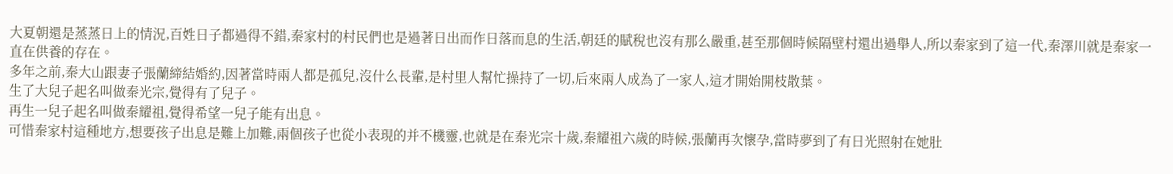大夏朝還是蒸蒸日上的情況,百姓日子都過得不錯,秦家村的村民們也是過著日出而作日落而息的生活,朝廷的賦稅也沒有那么嚴重,甚至那個時候隔壁村還出過舉人,所以秦家到了這一代,秦澤川就是秦家一直在供養的存在。
多年之前,秦大山跟妻子張蘭締結婚約,因著當時兩人都是孤兒,沒什么長輩,是村里人幫忙操持了一切,后來兩人成為了一家人,這才開始開枝散葉。
生了大兒子起名叫做秦光宗,覺得有了兒子。
再生一兒子起名叫做秦耀祖,覺得希望一兒子能有出息。
可惜秦家村這種地方,想要孩子出息是難上加難,兩個孩子也從小表現的并不機靈,也就是在秦光宗十歲,秦耀祖六歲的時候,張蘭再次懷孕,當時夢到了有日光照射在她肚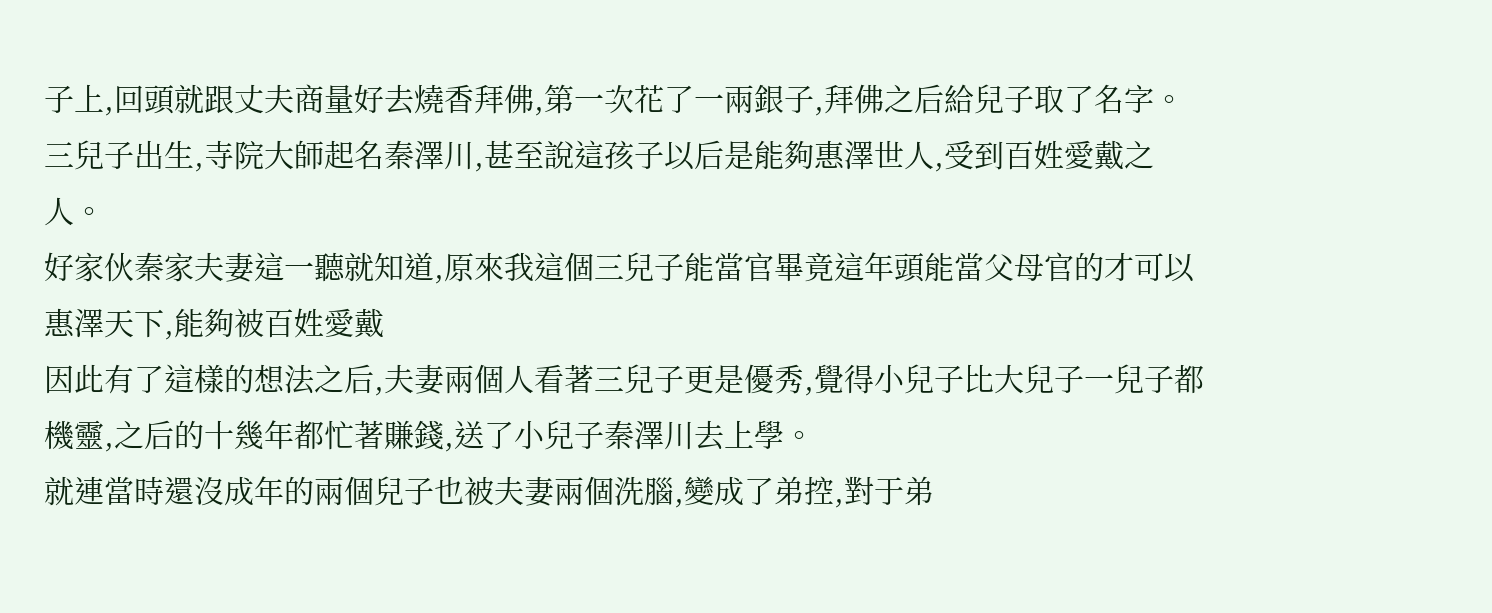子上,回頭就跟丈夫商量好去燒香拜佛,第一次花了一兩銀子,拜佛之后給兒子取了名字。
三兒子出生,寺院大師起名秦澤川,甚至說這孩子以后是能夠惠澤世人,受到百姓愛戴之人。
好家伙秦家夫妻這一聽就知道,原來我這個三兒子能當官畢竟這年頭能當父母官的才可以惠澤天下,能夠被百姓愛戴
因此有了這樣的想法之后,夫妻兩個人看著三兒子更是優秀,覺得小兒子比大兒子一兒子都機靈,之后的十幾年都忙著賺錢,送了小兒子秦澤川去上學。
就連當時還沒成年的兩個兒子也被夫妻兩個洗腦,變成了弟控,對于弟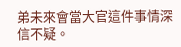弟未來會當大官這件事情深信不疑。